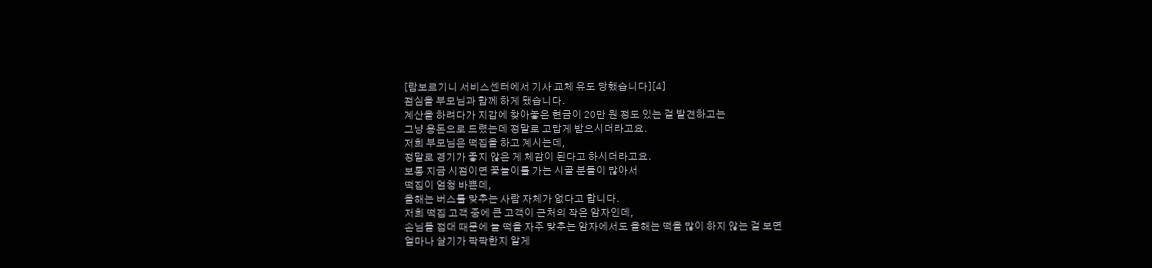[람보르기니 서비스센터에서 기사 교체 유도 당했습니다][4]
점심을 부모님과 함께 하게 됐습니다.
계산을 하려다가 지갑에 찾아놓은 현금이 20만 원 정도 있는 걸 발견하고는
그냥 용돈으로 드렸는데 정말로 고맙게 받으시더라고요.
저희 부모님은 떡집을 하고 계시는데,
정말로 경기가 좋지 않은 게 체감이 된다고 하시더라고요.
보통 지금 시점이면 꽃놀이를 가는 시골 분들이 많아서
떡집이 엄청 바쁜데,
올해는 버스를 맞추는 사람 자체가 없다고 합니다.
저희 떡집 고객 중에 큰 고객이 근처의 작은 암자인데,
손님들 접대 때문에 늘 떡을 자주 맞추는 암자에서도 올해는 떡을 많이 하지 않는 걸 보면
얼마나 살기가 팍팍한지 알게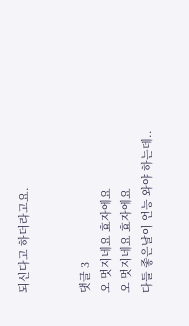되신다고 하더라고요.


댓글 3
오 멋지네요 효자에요
오 멋지네요 효자에요
다들 좋은날이 언능 와야 하는데..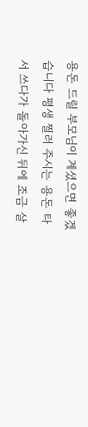용돈 드릴 부모님이 계셨으면 좋겠습니다 평생 찔러 주시는 용돈 타서 쓰다가 돌아가신 뒤에 조금 살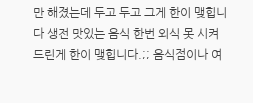만 해졌는데 두고 두고 그게 한이 맺힙니다 생전 맛있는 음식 한번 외식 못 시켜 드린게 한이 맺힙니다.;; 음식점이나 여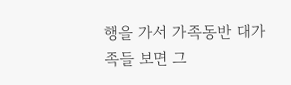행을 가서 가족동반 대가족들 보면 그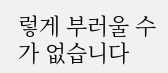렇게 부러울 수가 없습니다